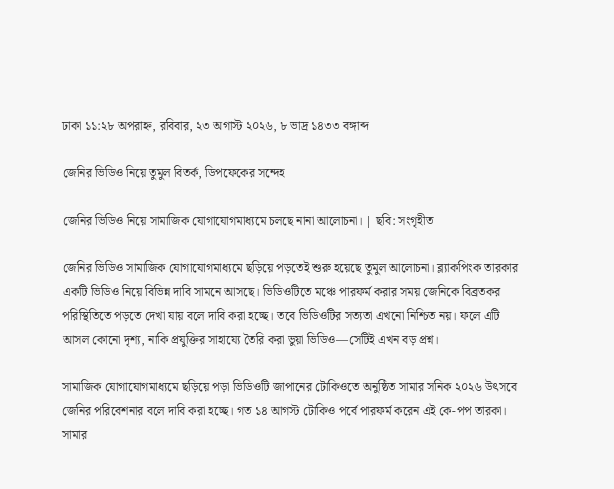ঢাকা ১১:২৮ অপরাহ্ন, রবিবার, ২৩ অগাস্ট ২০২৬, ৮ ভাদ্র ১৪৩৩ বঙ্গাব্দ

জেনির ভিডিও নিয়ে তুমুল বিতর্ক, ডিপফেকের সন্দেহ

জেনির ভিডিও নিয়ে সামাজিক যোগাযোগমাধ্যমে চলছে নানা আলোচনা। | ছবি: সংগৃহীত

জেনির ভিডিও সামাজিক যোগাযোগমাধ্যমে ছড়িয়ে পড়তেই শুরু হয়েছে তুমুল আলোচনা। ব্ল্যাকপিংক তারকার একটি ভিডিও নিয়ে বিভিন্ন দাবি সামনে আসছে। ভিডিওটিতে মঞ্চে পারফর্ম করার সময় জেনিকে বিব্রতকর পরিস্থিতিতে পড়তে দেখা যায় বলে দাবি করা হচ্ছে। তবে ভিডিওটির সত্যতা এখনো নিশ্চিত নয়। ফলে এটি আসল কোনো দৃশ্য, নাকি প্রযুক্তির সাহায্যে তৈরি করা ভুয়া ভিডিও—সেটিই এখন বড় প্রশ্ন।

সামাজিক যোগাযোগমাধ্যমে ছড়িয়ে পড়া ভিডিওটি জাপানের টোকিওতে অনুষ্ঠিত সামার সনিক ২০২৬ উৎসবে জেনির পরিবেশনার বলে দাবি করা হচ্ছে। গত ১৪ আগস্ট টোকিও পর্বে পারফর্ম করেন এই কে-পপ তারকা। সামার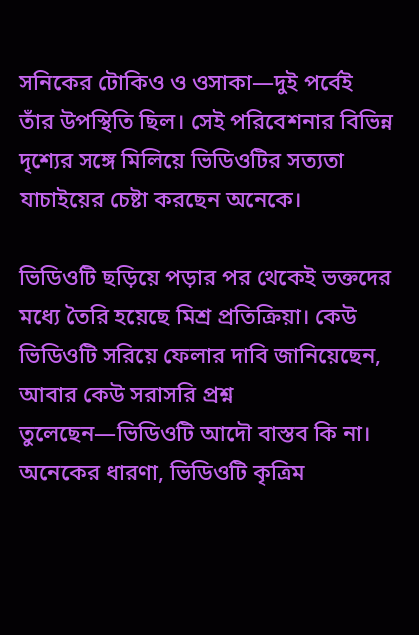সনিকের টোকিও ও ওসাকা—দুই পর্বেই তাঁর উপস্থিতি ছিল। সেই পরিবেশনার বিভিন্ন দৃশ্যের সঙ্গে মিলিয়ে ভিডিওটির সত্যতা যাচাইয়ের চেষ্টা করছেন অনেকে।

ভিডিওটি ছড়িয়ে পড়ার পর থেকেই ভক্তদের মধ্যে তৈরি হয়েছে মিশ্র প্রতিক্রিয়া। কেউ ভিডিওটি সরিয়ে ফেলার দাবি জানিয়েছেন, আবার কেউ সরাসরি প্রশ্ন তুলেছেন—ভিডিওটি আদৌ বাস্তব কি না। অনেকের ধারণা, ভিডিওটি কৃত্রিম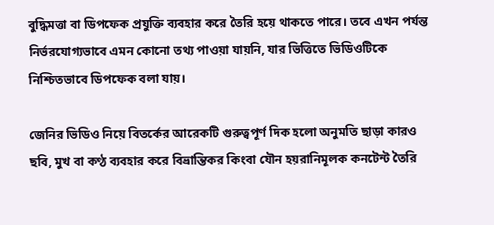বুদ্ধিমত্তা বা ডিপফেক প্রযুক্তি ব্যবহার করে তৈরি হয়ে থাকতে পারে। তবে এখন পর্যন্ত নির্ভরযোগ্যভাবে এমন কোনো তথ্য পাওয়া যায়নি, যার ভিত্তিতে ভিডিওটিকে নিশ্চিতভাবে ডিপফেক বলা যায়।

জেনির ভিডিও নিয়ে বিতর্কের আরেকটি গুরুত্বপূর্ণ দিক হলো অনুমতি ছাড়া কারও ছবি, মুখ বা কণ্ঠ ব্যবহার করে বিভ্রান্তিকর কিংবা যৌন হয়রানিমূলক কনটেন্ট তৈরি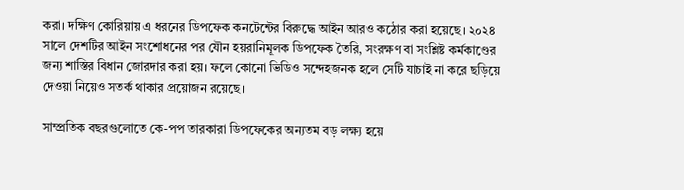করা। দক্ষিণ কোরিয়ায় এ ধরনের ডিপফেক কনটেন্টের বিরুদ্ধে আইন আরও কঠোর করা হয়েছে। ২০২৪ সালে দেশটির আইন সংশোধনের পর যৌন হয়রানিমূলক ডিপফেক তৈরি, সংরক্ষণ বা সংশ্লিষ্ট কর্মকাণ্ডের জন্য শাস্তির বিধান জোরদার করা হয়। ফলে কোনো ভিডিও সন্দেহজনক হলে সেটি যাচাই না করে ছড়িয়ে দেওয়া নিয়েও সতর্ক থাকার প্রয়োজন রয়েছে।

সাম্প্রতিক বছরগুলোতে কে-পপ তারকারা ডিপফেকের অন্যতম বড় লক্ষ্য হয়ে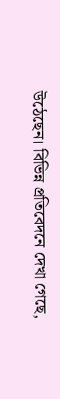উঠেছেন। বিভিন্ন প্রতিবেদনে দেখা গেছে,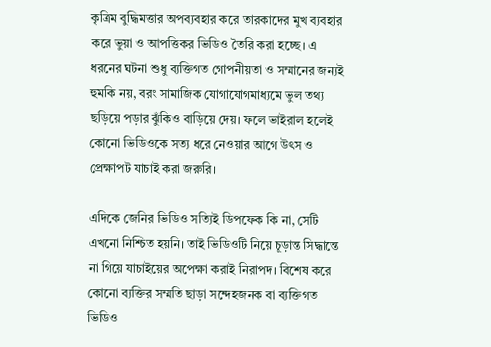কৃত্রিম বুদ্ধিমত্তার অপব্যবহার করে তারকাদের মুখ ব্যবহার করে ভুয়া ও আপত্তিকর ভিডিও তৈরি করা হচ্ছে। এ ধরনের ঘটনা শুধু ব্যক্তিগত গোপনীয়তা ও সম্মানের জন্যই হুমকি নয়, বরং সামাজিক যোগাযোগমাধ্যমে ভুল তথ্য ছড়িয়ে পড়ার ঝুঁকিও বাড়িয়ে দেয়। ফলে ভাইরাল হলেই কোনো ভিডিওকে সত্য ধরে নেওয়ার আগে উৎস ও প্রেক্ষাপট যাচাই করা জরুরি।

এদিকে জেনির ভিডিও সত্যিই ডিপফেক কি না, সেটি এখনো নিশ্চিত হয়নি। তাই ভিডিওটি নিয়ে চূড়ান্ত সিদ্ধান্তে না গিয়ে যাচাইয়ের অপেক্ষা করাই নিরাপদ। বিশেষ করে কোনো ব্যক্তির সম্মতি ছাড়া সন্দেহজনক বা ব্যক্তিগত ভিডিও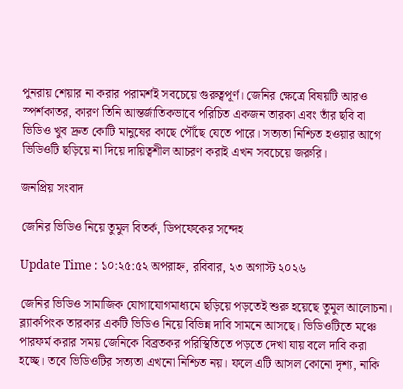পুনরায় শেয়ার না করার পরামর্শই সবচেয়ে গুরুত্বপূর্ণ। জেনির ক্ষেত্রে বিষয়টি আরও স্পর্শকাতর, কারণ তিনি আন্তর্জাতিকভাবে পরিচিত একজন তারকা এবং তাঁর ছবি বা ভিডিও খুব দ্রুত কোটি মানুষের কাছে পৌঁছে যেতে পারে। সত্যতা নিশ্চিত হওয়ার আগে ভিডিওটি ছড়িয়ে না দিয়ে দায়িত্বশীল আচরণ করাই এখন সবচেয়ে জরুরি।

জনপ্রিয় সংবাদ

জেনির ভিডিও নিয়ে তুমুল বিতর্ক, ডিপফেকের সন্দেহ

Update Time : ১০:২৫:৫২ অপরাহ্ন, রবিবার, ২৩ অগাস্ট ২০২৬

জেনির ভিডিও সামাজিক যোগাযোগমাধ্যমে ছড়িয়ে পড়তেই শুরু হয়েছে তুমুল আলোচনা। ব্ল্যাকপিংক তারকার একটি ভিডিও নিয়ে বিভিন্ন দাবি সামনে আসছে। ভিডিওটিতে মঞ্চে পারফর্ম করার সময় জেনিকে বিব্রতকর পরিস্থিতিতে পড়তে দেখা যায় বলে দাবি করা হচ্ছে। তবে ভিডিওটির সত্যতা এখনো নিশ্চিত নয়। ফলে এটি আসল কোনো দৃশ্য, নাকি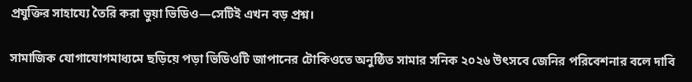প্রযুক্তির সাহায্যে তৈরি করা ভুয়া ভিডিও—সেটিই এখন বড় প্রশ্ন।

সামাজিক যোগাযোগমাধ্যমে ছড়িয়ে পড়া ভিডিওটি জাপানের টোকিওতে অনুষ্ঠিত সামার সনিক ২০২৬ উৎসবে জেনির পরিবেশনার বলে দাবি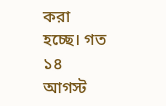করা হচ্ছে। গত ১৪ আগস্ট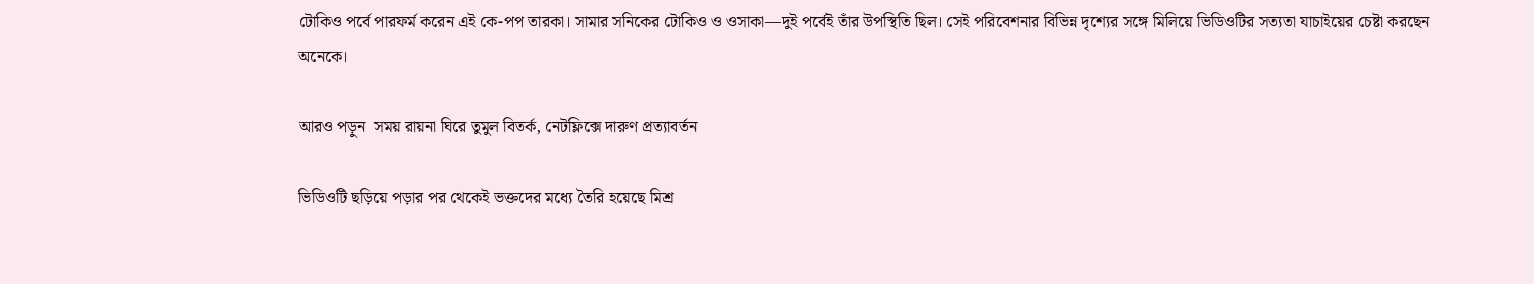টোকিও পর্বে পারফর্ম করেন এই কে-পপ তারকা। সামার সনিকের টোকিও ও ওসাকা—দুই পর্বেই তাঁর উপস্থিতি ছিল। সেই পরিবেশনার বিভিন্ন দৃশ্যের সঙ্গে মিলিয়ে ভিডিওটির সত্যতা যাচাইয়ের চেষ্টা করছেন অনেকে।

আরও পড়ুন  সময় রায়না ঘিরে তুমুল বিতর্ক, নেটফ্লিক্সে দারুণ প্রত্যাবর্তন

ভিডিওটি ছড়িয়ে পড়ার পর থেকেই ভক্তদের মধ্যে তৈরি হয়েছে মিশ্র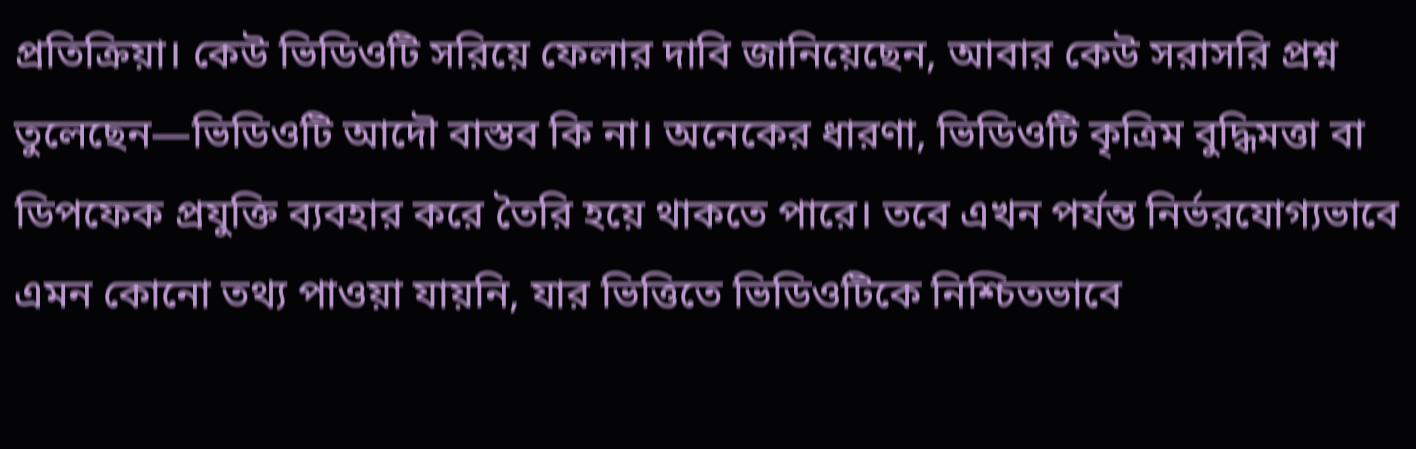প্রতিক্রিয়া। কেউ ভিডিওটি সরিয়ে ফেলার দাবি জানিয়েছেন, আবার কেউ সরাসরি প্রশ্ন তুলেছেন—ভিডিওটি আদৌ বাস্তব কি না। অনেকের ধারণা, ভিডিওটি কৃত্রিম বুদ্ধিমত্তা বা ডিপফেক প্রযুক্তি ব্যবহার করে তৈরি হয়ে থাকতে পারে। তবে এখন পর্যন্ত নির্ভরযোগ্যভাবে এমন কোনো তথ্য পাওয়া যায়নি, যার ভিত্তিতে ভিডিওটিকে নিশ্চিতভাবে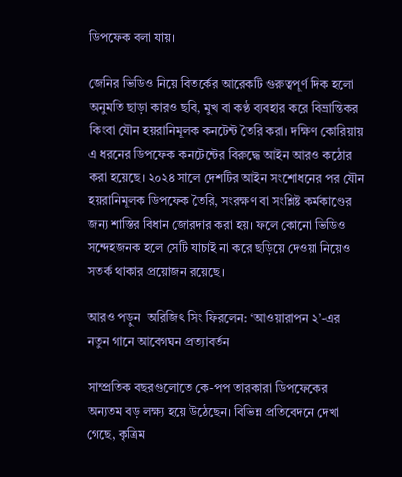ডিপফেক বলা যায়।

জেনির ভিডিও নিয়ে বিতর্কের আরেকটি গুরুত্বপূর্ণ দিক হলো অনুমতি ছাড়া কারও ছবি, মুখ বা কণ্ঠ ব্যবহার করে বিভ্রান্তিকর কিংবা যৌন হয়রানিমূলক কনটেন্ট তৈরি করা। দক্ষিণ কোরিয়ায় এ ধরনের ডিপফেক কনটেন্টের বিরুদ্ধে আইন আরও কঠোর করা হয়েছে। ২০২৪ সালে দেশটির আইন সংশোধনের পর যৌন হয়রানিমূলক ডিপফেক তৈরি, সংরক্ষণ বা সংশ্লিষ্ট কর্মকাণ্ডের জন্য শাস্তির বিধান জোরদার করা হয়। ফলে কোনো ভিডিও সন্দেহজনক হলে সেটি যাচাই না করে ছড়িয়ে দেওয়া নিয়েও সতর্ক থাকার প্রয়োজন রয়েছে।

আরও পড়ুন  অরিজিৎ সিং ফিরলেন: ‘আওয়ারাপন ২’-এর নতুন গানে আবেগঘন প্রত্যাবর্তন

সাম্প্রতিক বছরগুলোতে কে-পপ তারকারা ডিপফেকের অন্যতম বড় লক্ষ্য হয়ে উঠেছেন। বিভিন্ন প্রতিবেদনে দেখা গেছে, কৃত্রিম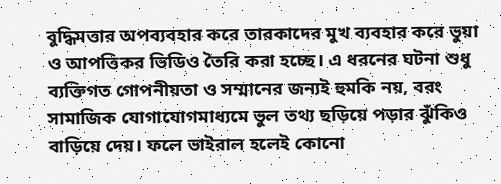বুদ্ধিমত্তার অপব্যবহার করে তারকাদের মুখ ব্যবহার করে ভুয়া ও আপত্তিকর ভিডিও তৈরি করা হচ্ছে। এ ধরনের ঘটনা শুধু ব্যক্তিগত গোপনীয়তা ও সম্মানের জন্যই হুমকি নয়, বরং সামাজিক যোগাযোগমাধ্যমে ভুল তথ্য ছড়িয়ে পড়ার ঝুঁকিও বাড়িয়ে দেয়। ফলে ভাইরাল হলেই কোনো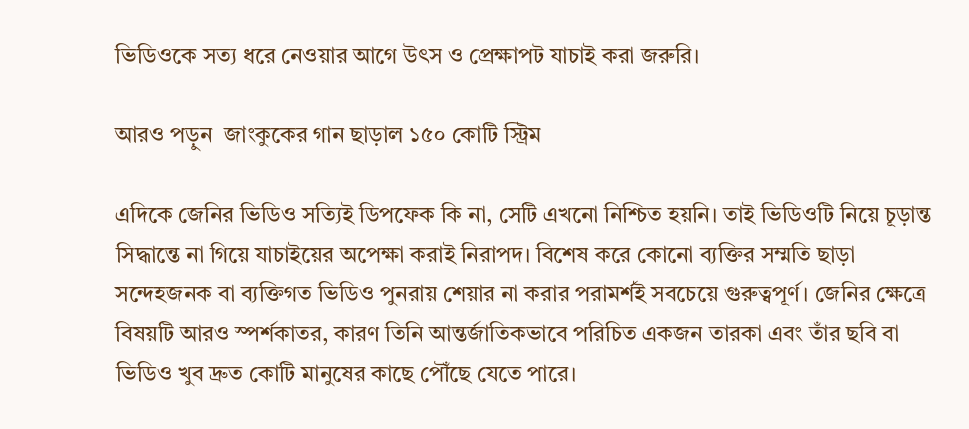ভিডিওকে সত্য ধরে নেওয়ার আগে উৎস ও প্রেক্ষাপট যাচাই করা জরুরি।

আরও পড়ুন  জাংকুকের গান ছাড়াল ১৫০ কোটি স্ট্রিম

এদিকে জেনির ভিডিও সত্যিই ডিপফেক কি না, সেটি এখনো নিশ্চিত হয়নি। তাই ভিডিওটি নিয়ে চূড়ান্ত সিদ্ধান্তে না গিয়ে যাচাইয়ের অপেক্ষা করাই নিরাপদ। বিশেষ করে কোনো ব্যক্তির সম্মতি ছাড়া সন্দেহজনক বা ব্যক্তিগত ভিডিও পুনরায় শেয়ার না করার পরামর্শই সবচেয়ে গুরুত্বপূর্ণ। জেনির ক্ষেত্রে বিষয়টি আরও স্পর্শকাতর, কারণ তিনি আন্তর্জাতিকভাবে পরিচিত একজন তারকা এবং তাঁর ছবি বা ভিডিও খুব দ্রুত কোটি মানুষের কাছে পৌঁছে যেতে পারে।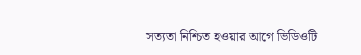সত্যতা নিশ্চিত হওয়ার আগে ভিডিওটি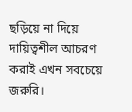ছড়িয়ে না দিয়ে দায়িত্বশীল আচরণ করাই এখন সবচেয়ে জরুরি।